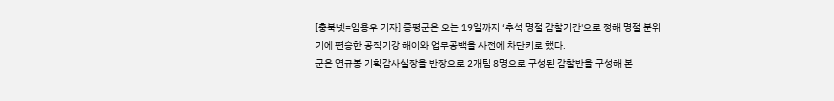[충북넷=임용우 기자] 증평군은 오는 19일까지 ‘추석 명절 감찰기간'으로 정해 명절 분위기에 편승한 공직기강 해이와 업무공백을 사전에 차단키로 했다.
군은 연규봉 기획감사실장을 반장으로 2개팀 8명으로 구성된 감찰반을 구성해 본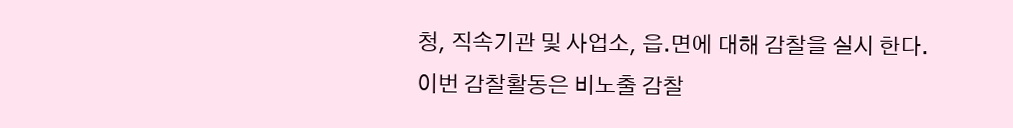청, 직속기관 및 사업소, 읍․면에 대해 감찰을 실시 한다.
이번 감찰활동은 비노출 감찰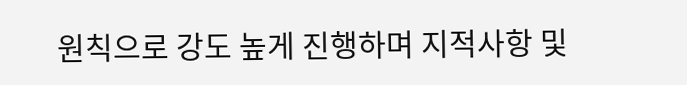원칙으로 강도 높게 진행하며 지적사항 및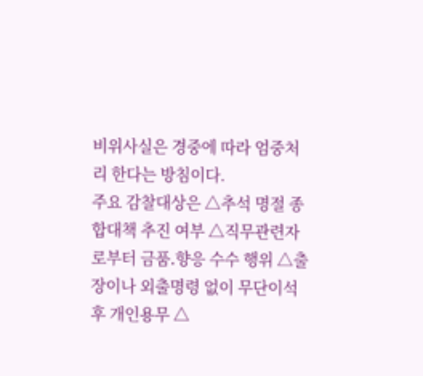비위사실은 경중에 따라 엄중처리 한다는 방침이다.
주요 감찰대상은 △추석 명절 종합대책 추진 여부 △직무관련자로부터 금품․향응 수수 행위 △출장이나 외출명령 없이 무단이석 후 개인용무 △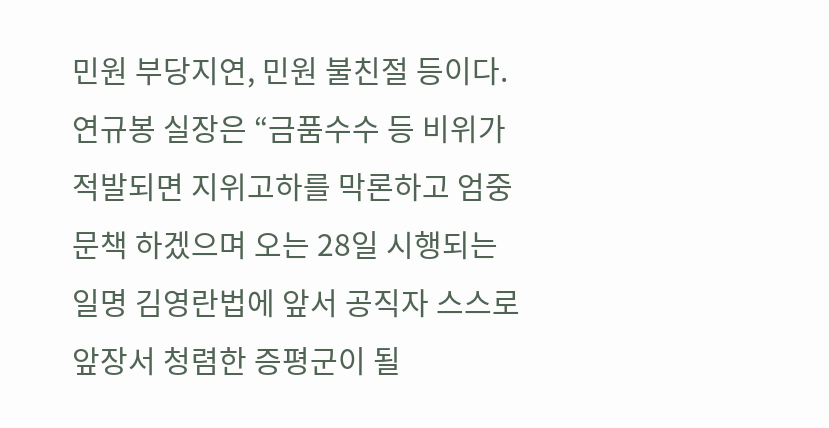민원 부당지연, 민원 불친절 등이다.
연규봉 실장은 “금품수수 등 비위가 적발되면 지위고하를 막론하고 엄중문책 하겠으며 오는 28일 시행되는 일명 김영란법에 앞서 공직자 스스로 앞장서 청렴한 증평군이 될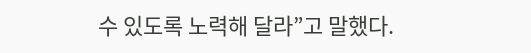수 있도록 노력해 달라”고 말했다.